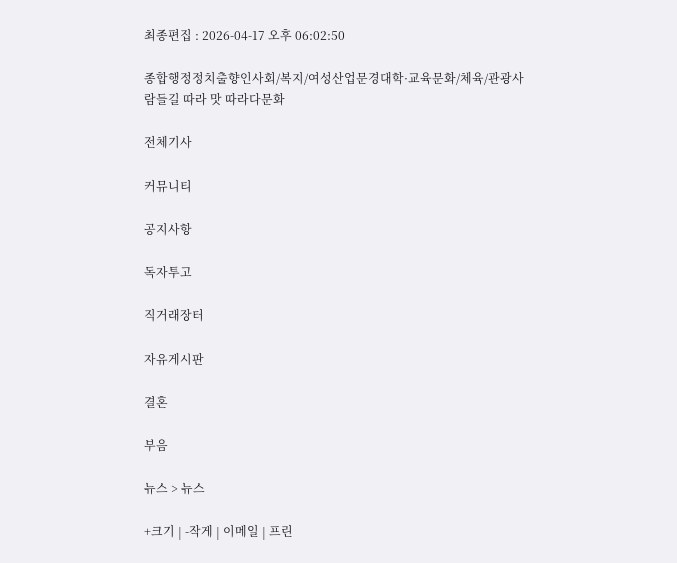최종편집 : 2026-04-17 오후 06:02:50

종합행정정치출향인사회/복지/여성산업문경대학·교육문화/체육/관광사람들길 따라 맛 따라다문화

전체기사

커뮤니티

공지사항

독자투고

직거래장터

자유게시판

결혼

부음

뉴스 > 뉴스

+크기 | -작게 | 이메일 | 프린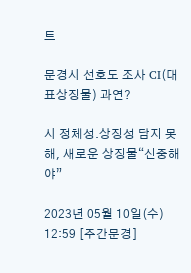트

문경시 선호도 조사 CI(대표상징물) 과연?

시 정체성․상징성 담지 못해, 새로운 상징물“신중해야”

2023년 05월 10일(수) 12:59 [주간문경]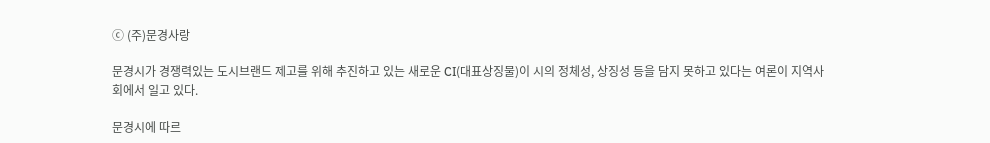ⓒ (주)문경사랑

문경시가 경쟁력있는 도시브랜드 제고를 위해 추진하고 있는 새로운 CI(대표상징물)이 시의 정체성, 상징성 등을 담지 못하고 있다는 여론이 지역사회에서 일고 있다.

문경시에 따르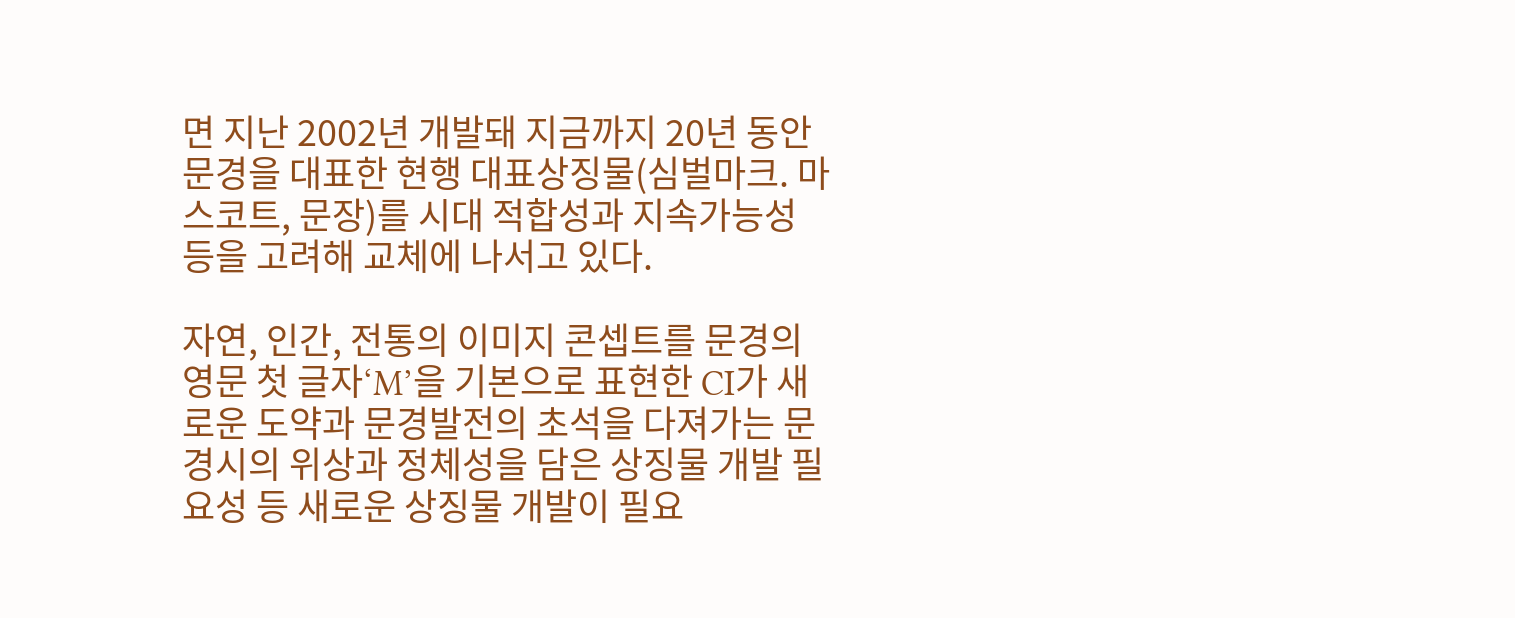면 지난 2002년 개발돼 지금까지 20년 동안 문경을 대표한 현행 대표상징물(심벌마크. 마스코트, 문장)를 시대 적합성과 지속가능성 등을 고려해 교체에 나서고 있다.

자연, 인간, 전통의 이미지 콘셉트를 문경의 영문 첫 글자‘M’을 기본으로 표현한 CI가 새로운 도약과 문경발전의 초석을 다져가는 문경시의 위상과 정체성을 담은 상징물 개발 필요성 등 새로운 상징물 개발이 필요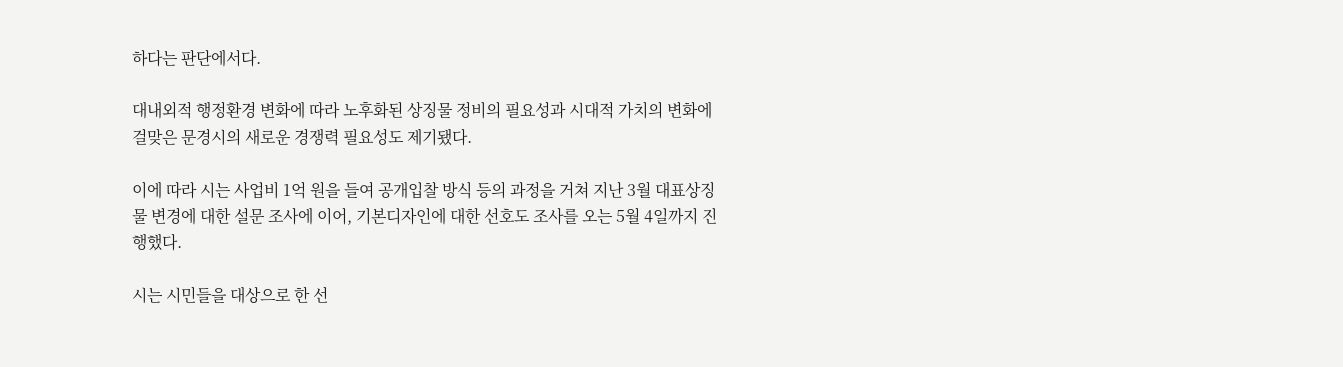하다는 판단에서다.

대내외적 행정환경 변화에 따라 노후화된 상징물 정비의 필요성과 시대적 가치의 변화에 걸맞은 문경시의 새로운 경쟁력 필요성도 제기됐다.

이에 따라 시는 사업비 1억 원을 들여 공개입찰 방식 등의 과정을 거쳐 지난 3월 대표상징물 변경에 대한 설문 조사에 이어, 기본디자인에 대한 선호도 조사를 오는 5월 4일까지 진행했다.

시는 시민들을 대상으로 한 선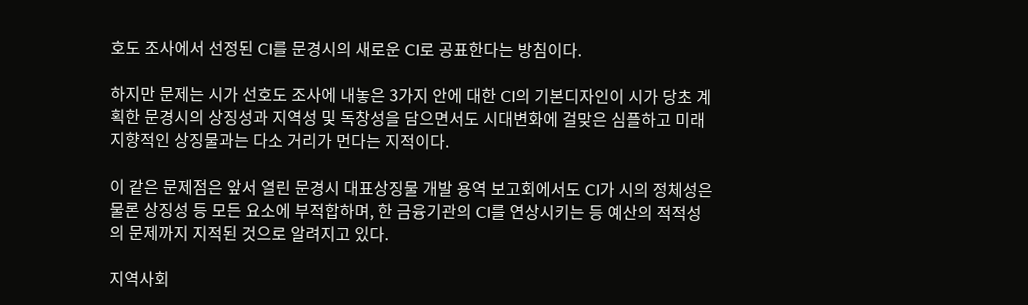호도 조사에서 선정된 CI를 문경시의 새로운 CI로 공표한다는 방침이다.

하지만 문제는 시가 선호도 조사에 내놓은 3가지 안에 대한 CI의 기본디자인이 시가 당초 계획한 문경시의 상징성과 지역성 및 독창성을 담으면서도 시대변화에 걸맞은 심플하고 미래지향적인 상징물과는 다소 거리가 먼다는 지적이다.

이 같은 문제점은 앞서 열린 문경시 대표상징물 개발 용역 보고회에서도 CI가 시의 정체성은 물론 상징성 등 모든 요소에 부적합하며, 한 금융기관의 CI를 연상시키는 등 예산의 적적성의 문제까지 지적된 것으로 알려지고 있다.

지역사회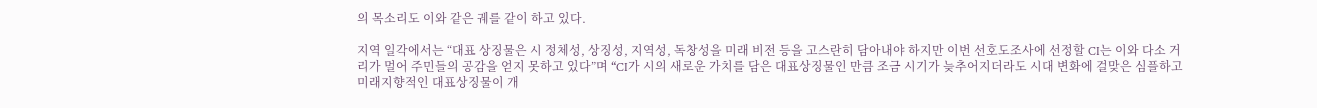의 목소리도 이와 같은 궤를 같이 하고 있다.

지역 일각에서는 “대표 상징물은 시 정체성, 상징성, 지역성, 독창성을 미래 비전 등을 고스란히 담아내야 하지만 이번 선호도조사에 선정할 CI는 이와 다소 거리가 멀어 주민들의 공감을 얻지 못하고 있다”며 “CI가 시의 새로운 가치를 담은 대표상징물인 만큼 조금 시기가 늦추어지더라도 시대 변화에 걸맞은 심플하고 미래지향적인 대표상징물이 개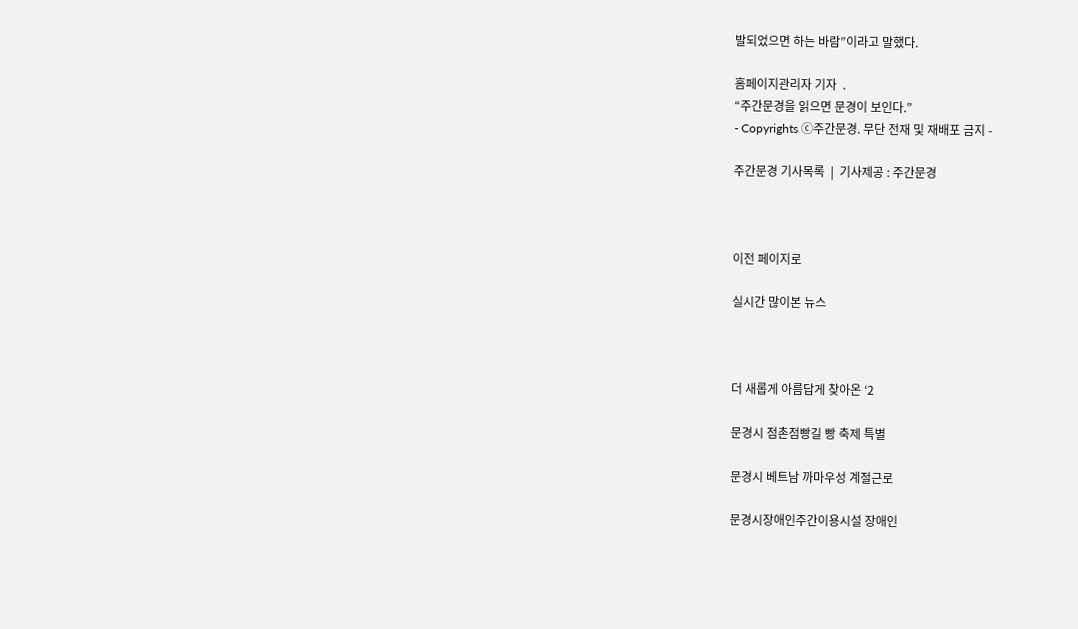발되었으면 하는 바람”이라고 말했다.

홈페이지관리자 기자  .
“주간문경을 읽으면 문경이 보인다.”
- Copyrights ⓒ주간문경. 무단 전재 및 재배포 금지 -

주간문경 기사목록  |  기사제공 : 주간문경



이전 페이지로

실시간 많이본 뉴스



더 새롭게 아름답게 찾아온 ‘2

문경시 점촌점빵길 빵 축제 특별

문경시 베트남 까마우성 계절근로

문경시장애인주간이용시설 장애인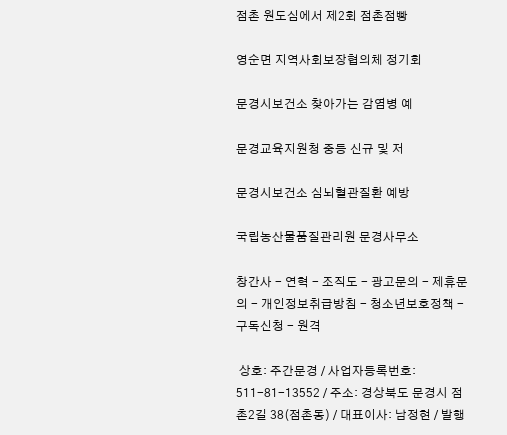점촌 원도심에서 제2회 점촌점빵

영순면 지역사회보장협의체 정기회

문경시보건소 찾아가는 감염병 예

문경교육지원청 중등 신규 및 저

문경시보건소 심뇌혈관질환 예방

국립농산물품질관리원 문경사무소

창간사 - 연혁 - 조직도 - 광고문의 - 제휴문의 - 개인정보취급방침 - 청소년보호정책 - 구독신청 - 원격

 상호: 주간문경 / 사업자등록번호: 511-81-13552 / 주소: 경상북도 문경시 점촌2길 38(점촌동) / 대표이사: 남정현 / 발행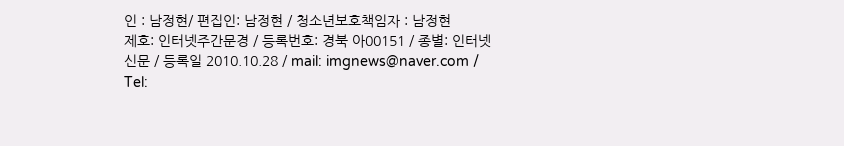인 : 남정현/ 편집인: 남정현 / 청소년보호책임자 : 남정현
제호: 인터넷주간문경 / 등록번호: 경북 아00151 / 종별: 인터넷신문 / 등록일 2010.10.28 / mail: imgnews@naver.com / Tel: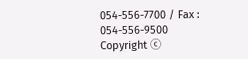054-556-7700 / Fax : 054-556-9500
Copyright ⓒ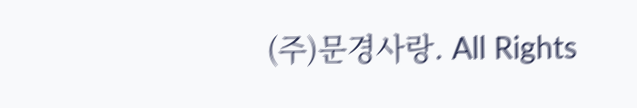(주)문경사랑. All Rights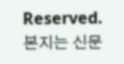Reserved. 본지는 신문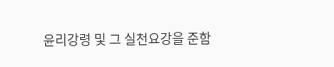윤리강령 및 그 실천요강을 준함